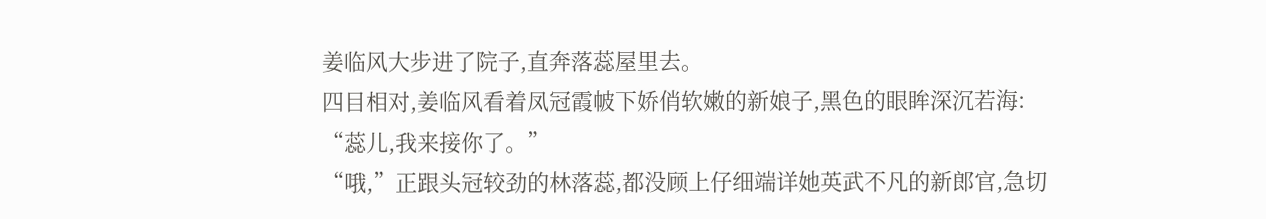姜临风大步进了院子,直奔落蕊屋里去。
四目相对,姜临风看着凤冠霞帔下娇俏软嫩的新娘子,黑色的眼眸深沉若海:
“蕊儿,我来接你了。”
“哦,”正跟头冠较劲的林落蕊,都没顾上仔细端详她英武不凡的新郎官,急切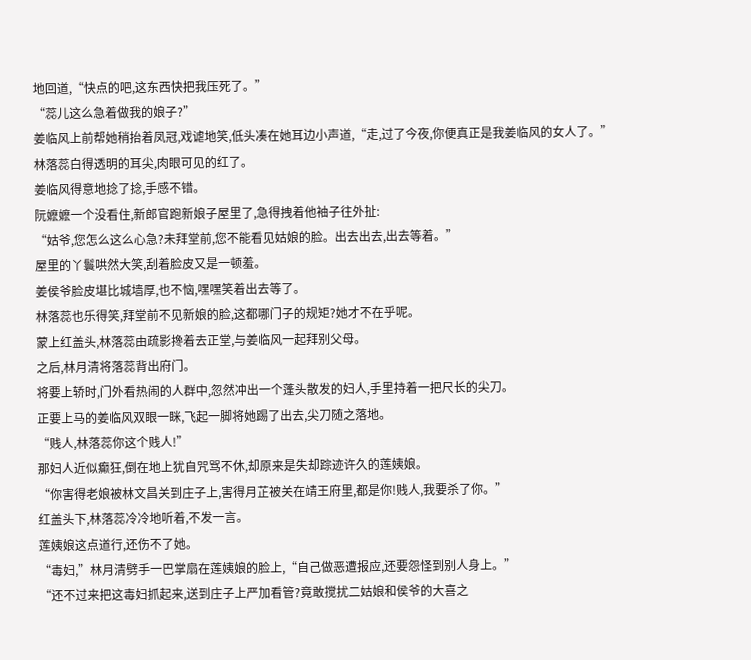地回道,“快点的吧,这东西快把我压死了。”
“蕊儿这么急着做我的娘子?”
姜临风上前帮她稍抬着凤冠,戏谑地笑,低头凑在她耳边小声道,“走,过了今夜,你便真正是我姜临风的女人了。”
林落蕊白得透明的耳尖,肉眼可见的红了。
姜临风得意地捻了捻,手感不错。
阮嬷嬷一个没看住,新郎官跑新娘子屋里了,急得拽着他袖子往外扯:
“姑爷,您怎么这么心急?未拜堂前,您不能看见姑娘的脸。出去出去,出去等着。”
屋里的丫鬟哄然大笑,刮着脸皮又是一顿羞。
姜侯爷脸皮堪比城墙厚,也不恼,嘿嘿笑着出去等了。
林落蕊也乐得笑,拜堂前不见新娘的脸,这都哪门子的规矩?她才不在乎呢。
蒙上红盖头,林落蕊由疏影搀着去正堂,与姜临风一起拜别父母。
之后,林月清将落蕊背出府门。
将要上轿时,门外看热闹的人群中,忽然冲出一个蓬头散发的妇人,手里持着一把尺长的尖刀。
正要上马的姜临风双眼一眯,飞起一脚将她踢了出去,尖刀随之落地。
“贱人,林落蕊你这个贱人!”
那妇人近似癫狂,倒在地上犹自咒骂不休,却原来是失却踪迹许久的莲姨娘。
“你害得老娘被林文昌关到庄子上,害得月芷被关在靖王府里,都是你!贱人,我要杀了你。”
红盖头下,林落蕊冷冷地听着,不发一言。
莲姨娘这点道行,还伤不了她。
“毒妇,”林月清劈手一巴掌扇在莲姨娘的脸上,“自己做恶遭报应,还要怨怪到别人身上。”
“还不过来把这毒妇抓起来,送到庄子上严加看管?竟敢搅扰二姑娘和侯爷的大喜之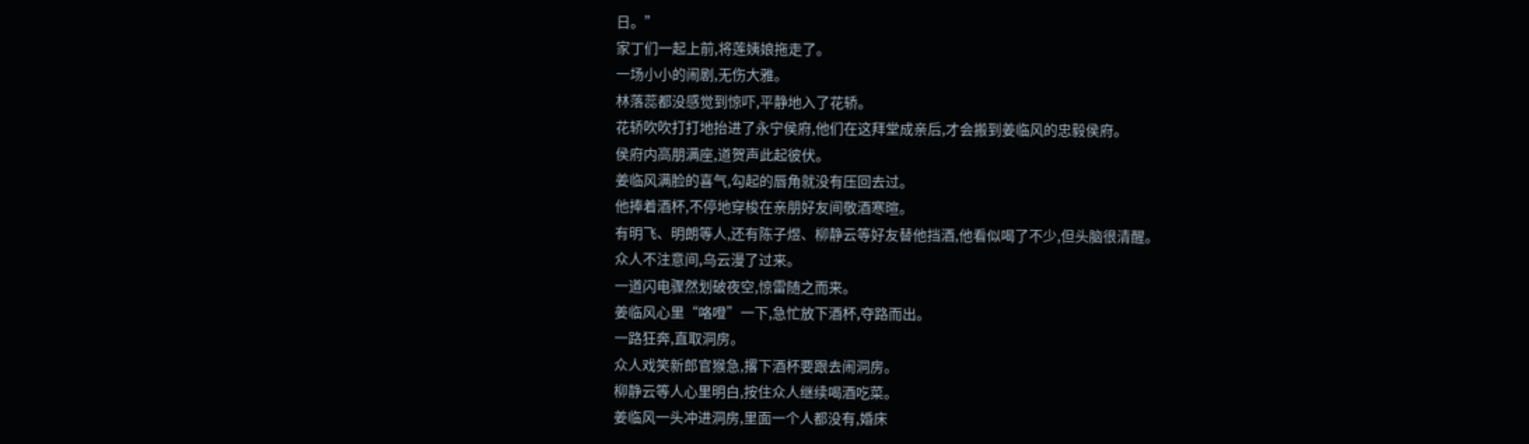日。”
家丁们一起上前,将莲姨娘拖走了。
一场小小的闹剧,无伤大雅。
林落蕊都没感觉到惊吓,平静地入了花轿。
花轿吹吹打打地抬进了永宁侯府,他们在这拜堂成亲后,才会搬到姜临风的忠毅侯府。
侯府内高朋满座,道贺声此起彼伏。
姜临风满脸的喜气,勾起的唇角就没有压回去过。
他捧着酒杯,不停地穿梭在亲朋好友间敬酒寒暄。
有明飞、明朗等人,还有陈子煜、柳静云等好友替他挡酒,他看似喝了不少,但头脑很清醒。
众人不注意间,乌云漫了过来。
一道闪电骤然划破夜空,惊雷随之而来。
姜临风心里“咯噔”一下,急忙放下酒杯,夺路而出。
一路狂奔,直取洞房。
众人戏笑新郎官猴急,撂下酒杯要跟去闹洞房。
柳静云等人心里明白,按住众人继续喝酒吃菜。
姜临风一头冲进洞房,里面一个人都没有,婚床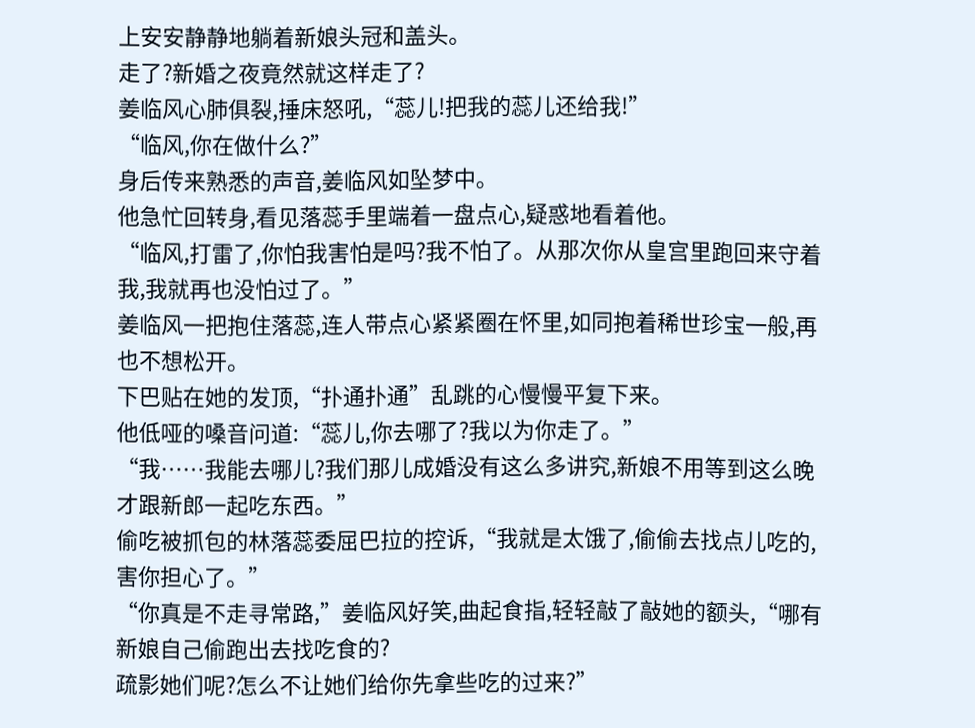上安安静静地躺着新娘头冠和盖头。
走了?新婚之夜竟然就这样走了?
姜临风心肺俱裂,捶床怒吼,“蕊儿!把我的蕊儿还给我!”
“临风,你在做什么?”
身后传来熟悉的声音,姜临风如坠梦中。
他急忙回转身,看见落蕊手里端着一盘点心,疑惑地看着他。
“临风,打雷了,你怕我害怕是吗?我不怕了。从那次你从皇宫里跑回来守着我,我就再也没怕过了。”
姜临风一把抱住落蕊,连人带点心紧紧圈在怀里,如同抱着稀世珍宝一般,再也不想松开。
下巴贴在她的发顶,“扑通扑通”乱跳的心慢慢平复下来。
他低哑的嗓音问道:“蕊儿,你去哪了?我以为你走了。”
“我……我能去哪儿?我们那儿成婚没有这么多讲究,新娘不用等到这么晚才跟新郎一起吃东西。”
偷吃被抓包的林落蕊委屈巴拉的控诉,“我就是太饿了,偷偷去找点儿吃的,害你担心了。”
“你真是不走寻常路,”姜临风好笑,曲起食指,轻轻敲了敲她的额头,“哪有新娘自己偷跑出去找吃食的?
疏影她们呢?怎么不让她们给你先拿些吃的过来?”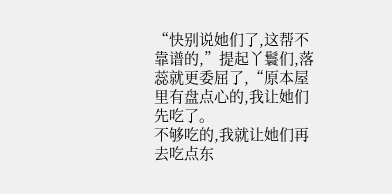“快别说她们了,这帮不靠谱的,”提起丫鬟们,落蕊就更委屈了,“原本屋里有盘点心的,我让她们先吃了。
不够吃的,我就让她们再去吃点东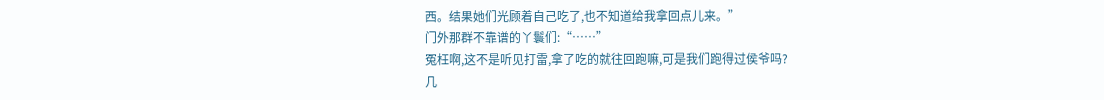西。结果她们光顾着自己吃了,也不知道给我拿回点儿来。”
门外那群不靠谱的丫鬟们:“……”
冤枉啊,这不是听见打雷,拿了吃的就往回跑嘛,可是我们跑得过侯爷吗?
几